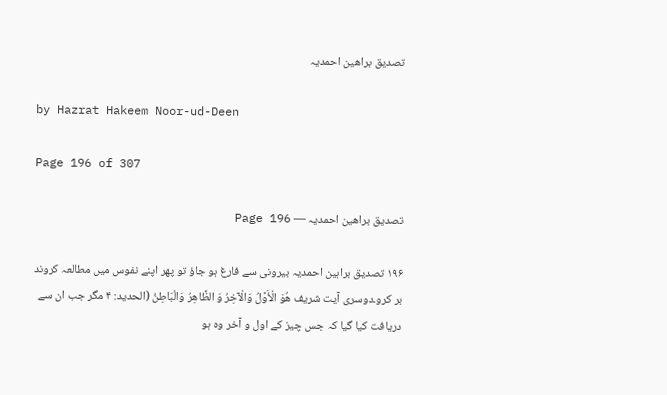تصدیق براھین احمدیہ

by Hazrat Hakeem Noor-ud-Deen

Page 196 of 307

تصدیق براھین احمدیہ — Page 196

۱۹۶ تصدیق براہین احمدیہ بیرونی سے فارغ ہو جاؤ تو پھر اپنے نفوس میں مطالعہ کروند بر کرو۔دوسری آیت شریف هُوَ الْأَوَّلُ وَالْآخِرُ وَ الظَّاهِرُ وَالْبَاطِنُ (الحدید: ۴ مگر جب ان سے دریافت کیا گیا کہ جس چیز کے اول و آخر وہ ہو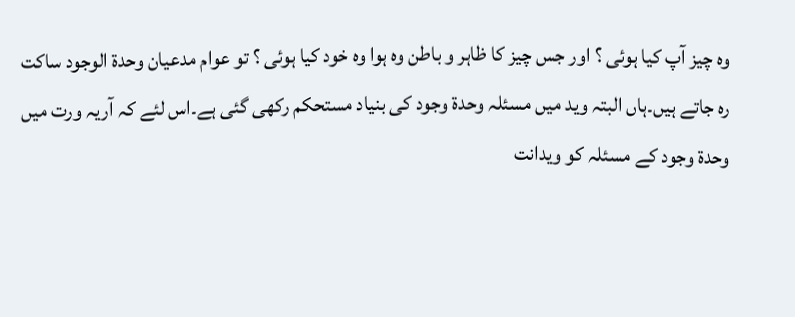وہ چیز آپ کیا ہوئی ؟ اور جس چیز کا ظاہر و باطن وہ ہوا وہ خود کیا ہوئی ؟ تو عوام مدعیان وحدة الوجود ساکت رہ جاتے ہیں۔ہاں البتہ وید میں مسئلہ وحدۃ وجود کی بنیاد مستحکم رکھی گئی ہے۔اس لئے کہ آریہ ورت میں وحدۃ وجود کے مسئلہ کو ویدانت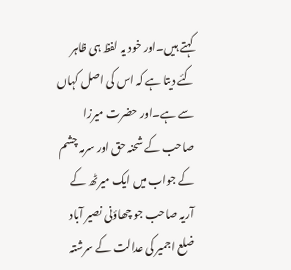کہتے ہیں۔اور خود یہ لفظ ہی ظاہر کئے دیتا ہے کہ اس کی اصل کہاں سے ہے۔اور حضرت میرزا صاحب کے شحنہ حق اور سرمہ چشم کے جواب میں ایک میرٹھ کے آریہ صاحب جو چھاؤنی نصیر آباد ضلع اجمیر کی عدالت کے سرشتہ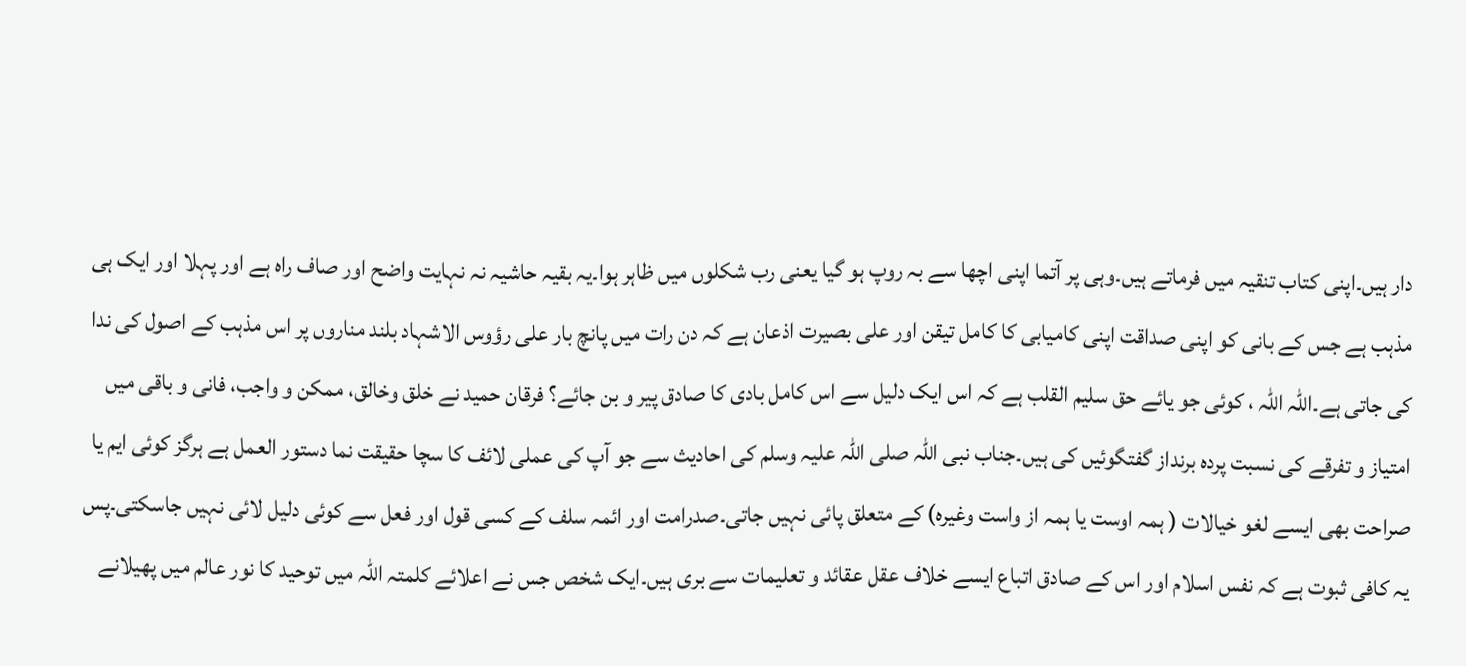دار ہیں۔اپنی کتاب تنقیہ میں فرماتے ہیں۔وہی پر آتما اپنی اچھا سے بہ روپ ہو گیا یعنی رب شکلوں میں ظاہر ہوا۔یہ بقیہ حاشیہ نہ نہایت واضح اور صاف راہ ہے اور پہلا اور ایک ہی مذہب ہے جس کے بانی کو اپنی صداقت اپنی کامیابی کا کامل تیقن اور علی بصیرت اذعان ہے کہ دن رات میں پانچ بار علی رؤوس الاشہاد بلند مناروں پر اس مذہب کے اصول کی ندا کی جاتی ہے۔اللہ اللہ ، کوئی جو یائے حق سلیم القلب ہے کہ اس ایک دلیل سے اس کامل بادی کا صادق پیر و بن جائے؟ فرقان حمید نے خلق وخالق، ممکن و واجب، فانی و باقی میں امتیاز و تفرقے کی نسبت پردہ برنداز گفتگوئیں کی ہیں۔جناب نبی اللہ صلی اللہ علیہ وسلم کی احادیث سے جو آپ کی عملی لائف کا سچا حقیقت نما دستور العمل ہے ہرگز کوئی ایم یا صراحت بھی ایسے لغو خیالات ( ہمہ اوست یا ہمہ از واست وغیرہ) کے متعلق پائی نہیں جاتی۔صدرامت اور ائمہ سلف کے کسی قول اور فعل سے کوئی دلیل لائی نہیں جاسکتی۔پس یہ کافی ثبوت ہے کہ نفس اسلام اور اس کے صادق اتباع ایسے خلاف عقل عقائد و تعلیمات سے بری ہیں۔ایک شخص جس نے اعلائے کلمتہ اللہ میں توحید کا نور عالم میں پھیلانے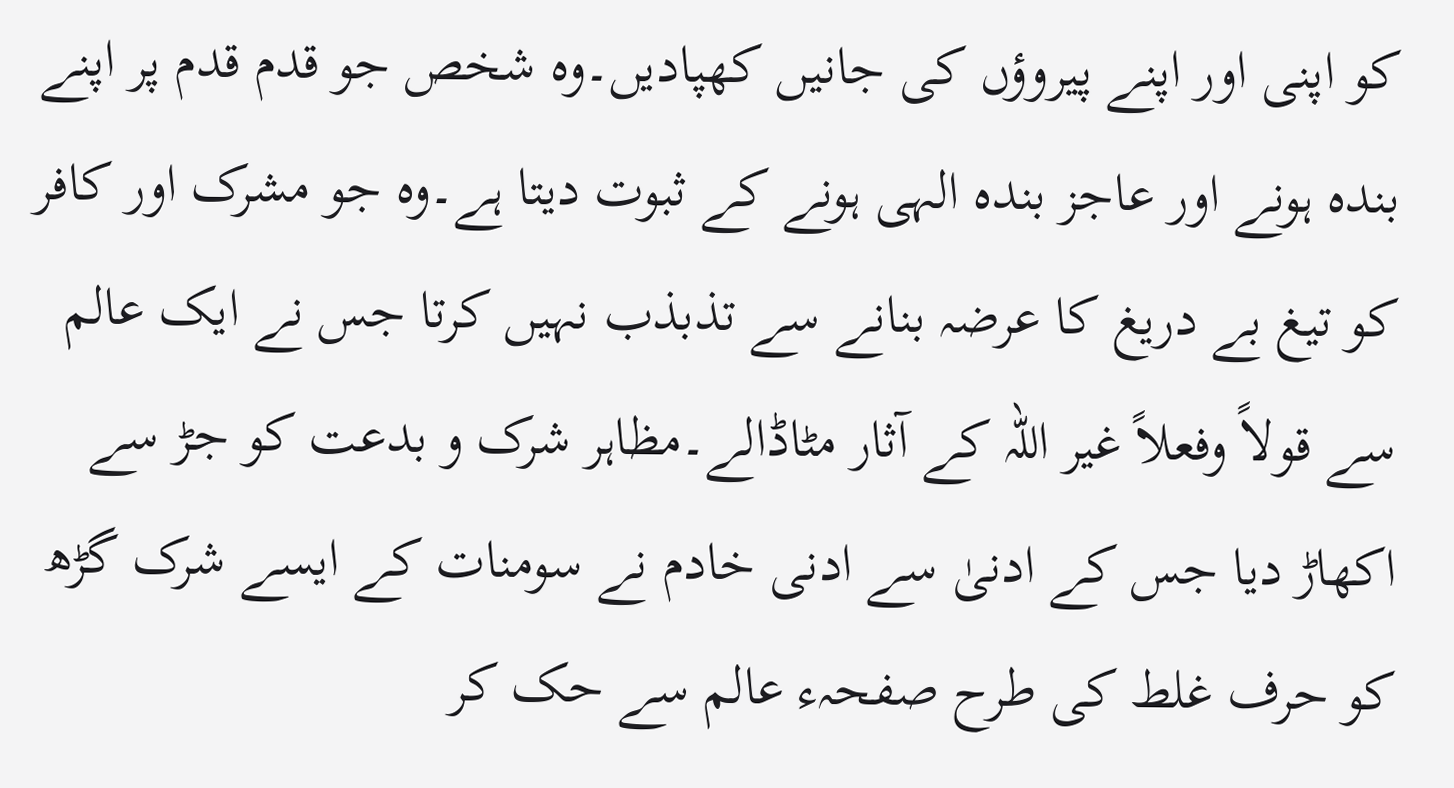کو اپنی اور اپنے پیروؤں کی جانیں کھپادیں۔وہ شخص جو قدم قدم پر اپنے بندہ ہونے اور عاجز بندہ الہی ہونے کے ثبوت دیتا ہے۔وہ جو مشرک اور کافر کو تیغ بے دریغ کا عرضہ بنانے سے تذبذب نہیں کرتا جس نے ایک عالم سے قولاً وفعلاً غیر اللہ کے آثار مٹاڈالے۔مظاہر شرک و بدعت کو جڑ سے اکھاڑ دیا جس کے ادنیٰ سے ادنی خادم نے سومنات کے ایسے شرک گڑھ کو حرف غلط کی طرح صفحہء عالم سے حک کر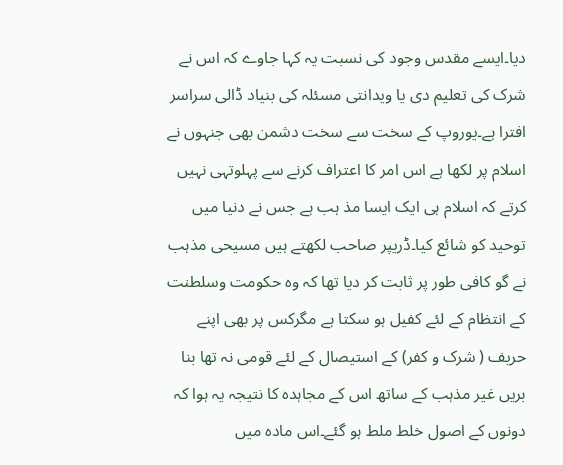دیا۔ایسے مقدس وجود کی نسبت یہ کہا جاوے کہ اس نے شرک کی تعلیم دی یا ویدانتی مسئلہ کی بنیاد ڈالی سراسر افترا ہے۔یوروپ کے سخت سے سخت دشمن بھی جنہوں نے اسلام پر لکھا ہے اس امر کا اعتراف کرنے سے پہلوتہی نہیں کرتے کہ اسلام ہی ایک ایسا مذ ہب ہے جس نے دنیا میں توحید کو شائع کیا۔ڈریپر صاحب لکھتے ہیں مسیحی مذہب نے گو کافی طور پر ثابت کر دیا تھا کہ وہ حکومت وسلطنت کے انتظام کے لئے کفیل ہو سکتا ہے مگرکس پر بھی اپنے حریف ( شرک و کفر) کے استیصال کے لئے قومی نہ تھا بنا بریں غیر مذہب کے ساتھ اس کے مجاہدہ کا نتیجہ یہ ہوا کہ دونوں کے اصول خلط ملط ہو گئے۔اس مادہ میں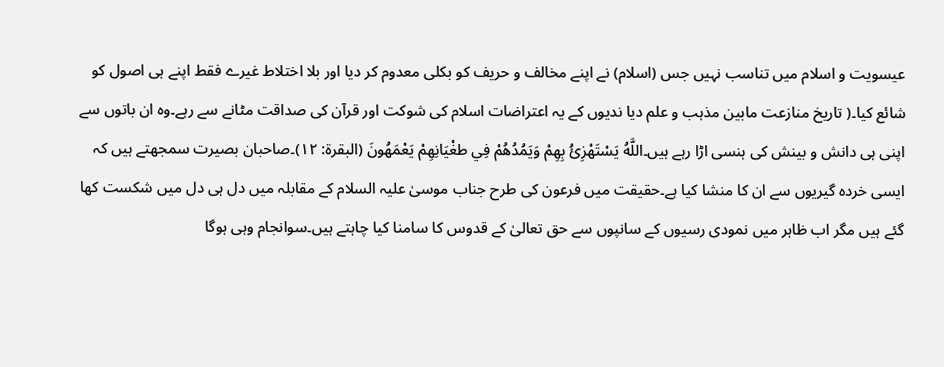عیسویت و اسلام میں تناسب نہیں جس (اسلام) نے اپنے مخالف و حریف کو بکلی معدوم کر دیا اور بلا اختلاط غیرے فقط اپنے ہی اصول کو شائع کیا۔( تاریخ منازعت مابین مذہب و علم دیا ندیوں کے یہ اعتراضات اسلام کی شوکت اور قرآن کی صداقت مٹانے سے رہے۔وہ ان باتوں سے اپنی ہی دانش و بینش کی ہنسی اڑا رہے ہیں۔اللَّهُ يَسْتَهْزِئُ بِهِمْ وَيَمُدُهُمْ فِي طغْيَانِهِمْ يَعْمَهُونَ (البقرة: ۱۲)۔صاحبان بصیرت سمجھتے ہیں کہ ایسی خردہ گیریوں سے ان کا منشا کیا ہے۔حقیقت میں فرعون کی طرح جناب موسیٰ علیہ السلام کے مقابلہ میں دل ہی دل میں شکست کھا گئے ہیں مگر اب ظاہر میں نمودی رسیوں کے سانپوں سے حق تعالیٰ کے قدوس کا سامنا کیا چاہتے ہیں۔سوانجام وہی ہوگا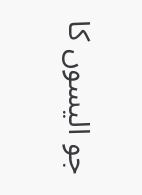جو الیسوں کا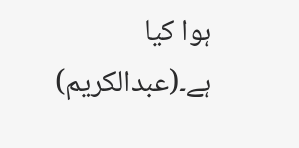ہوا کیا ہے۔(عبدالکریم)